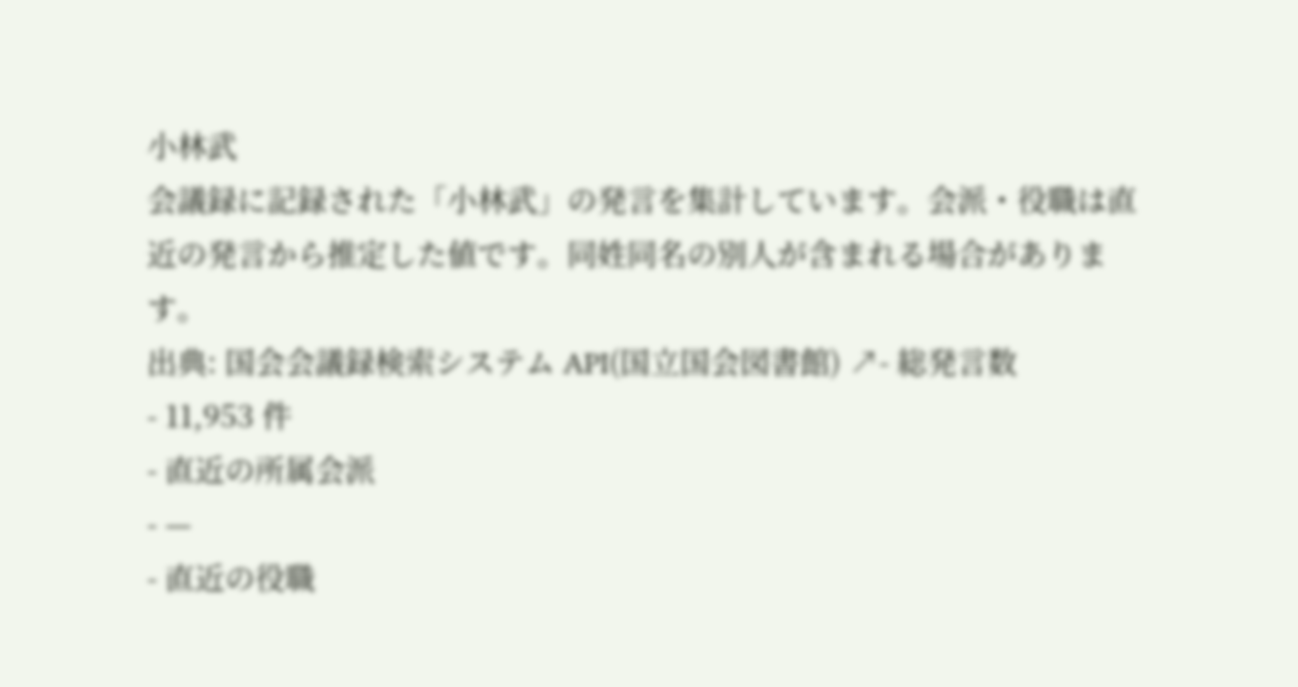小林武
会議録に記録された「小林武」の発言を集計しています。会派・役職は直近の発言から推定した値です。同姓同名の別人が含まれる場合があります。
出典: 国会会議録検索システム API(国立国会図書館) ↗- 総発言数
- 11,953 件
- 直近の所属会派
- —
- 直近の役職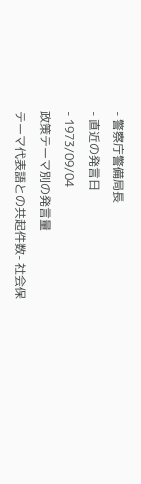- 警察庁警備局長
- 直近の発言日
- 1973/09/04
政策テーマ別の発言量
テーマ代表語との共起件数- 社会保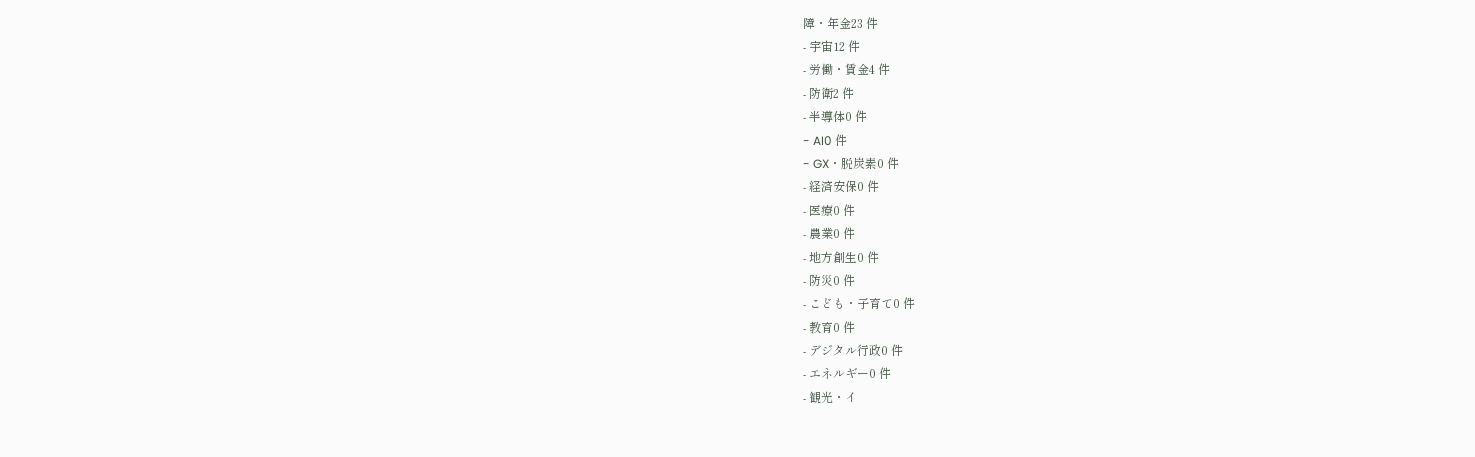障・年金23 件
- 宇宙12 件
- 労働・賃金4 件
- 防衛2 件
- 半導体0 件
- AI0 件
- GX・脱炭素0 件
- 経済安保0 件
- 医療0 件
- 農業0 件
- 地方創生0 件
- 防災0 件
- こども・子育て0 件
- 教育0 件
- デジタル行政0 件
- エネルギー0 件
- 観光・イ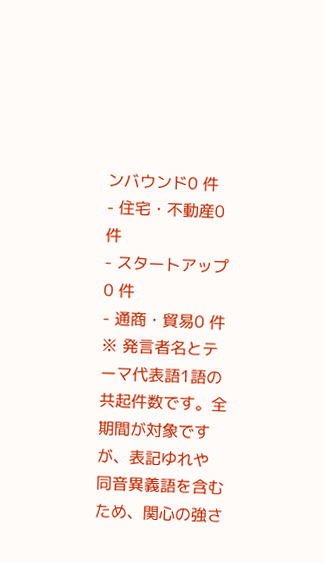ンバウンド0 件
- 住宅・不動産0 件
- スタートアップ0 件
- 通商・貿易0 件
※ 発言者名とテーマ代表語1語の共起件数です。全期間が対象ですが、表記ゆれや 同音異義語を含むため、関心の強さ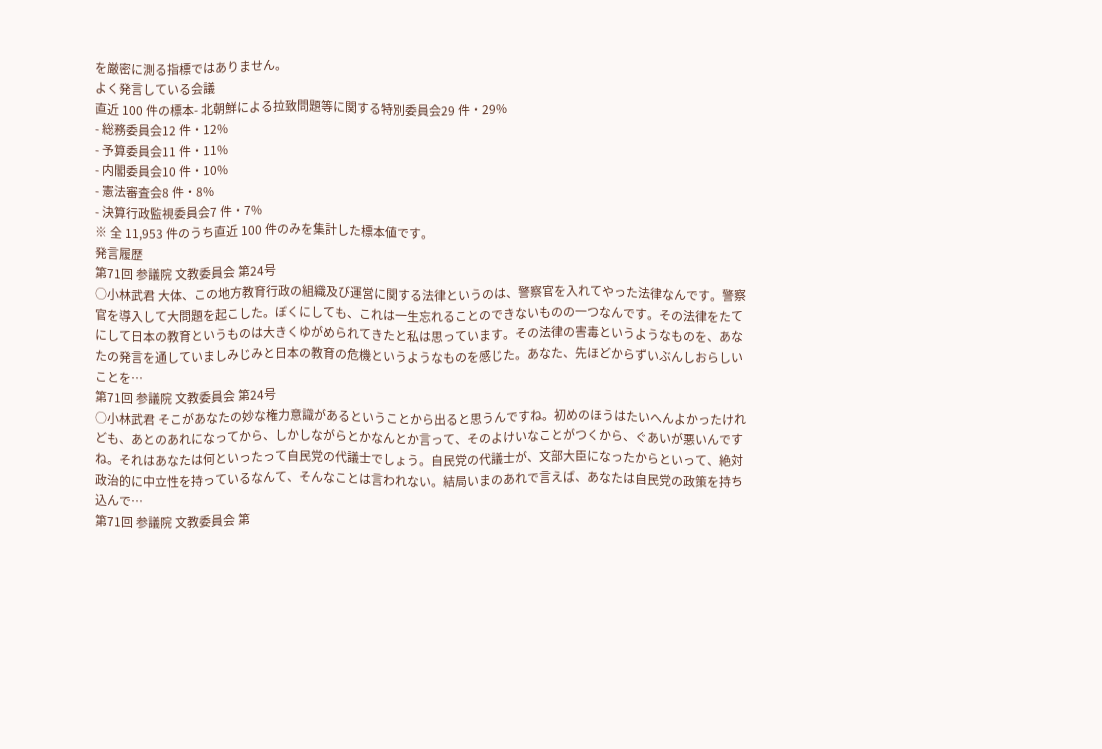を厳密に測る指標ではありません。
よく発言している会議
直近 100 件の標本- 北朝鮮による拉致問題等に関する特別委員会29 件・29%
- 総務委員会12 件・12%
- 予算委員会11 件・11%
- 内閣委員会10 件・10%
- 憲法審査会8 件・8%
- 決算行政監視委員会7 件・7%
※ 全 11,953 件のうち直近 100 件のみを集計した標本値です。
発言履歴
第71回 参議院 文教委員会 第24号
○小林武君 大体、この地方教育行政の組織及び運営に関する法律というのは、警察官を入れてやった法律なんです。警察官を導入して大問題を起こした。ぼくにしても、これは一生忘れることのできないものの一つなんです。その法律をたてにして日本の教育というものは大きくゆがめられてきたと私は思っています。その法律の害毒というようなものを、あなたの発言を通していましみじみと日本の教育の危機というようなものを感じた。あなた、先ほどからずいぶんしおらしいことを…
第71回 参議院 文教委員会 第24号
○小林武君 そこがあなたの妙な権力意識があるということから出ると思うんですね。初めのほうはたいへんよかったけれども、あとのあれになってから、しかしながらとかなんとか言って、そのよけいなことがつくから、ぐあいが悪いんですね。それはあなたは何といったって自民党の代議士でしょう。自民党の代議士が、文部大臣になったからといって、絶対政治的に中立性を持っているなんて、そんなことは言われない。結局いまのあれで言えば、あなたは自民党の政策を持ち込んで…
第71回 参議院 文教委員会 第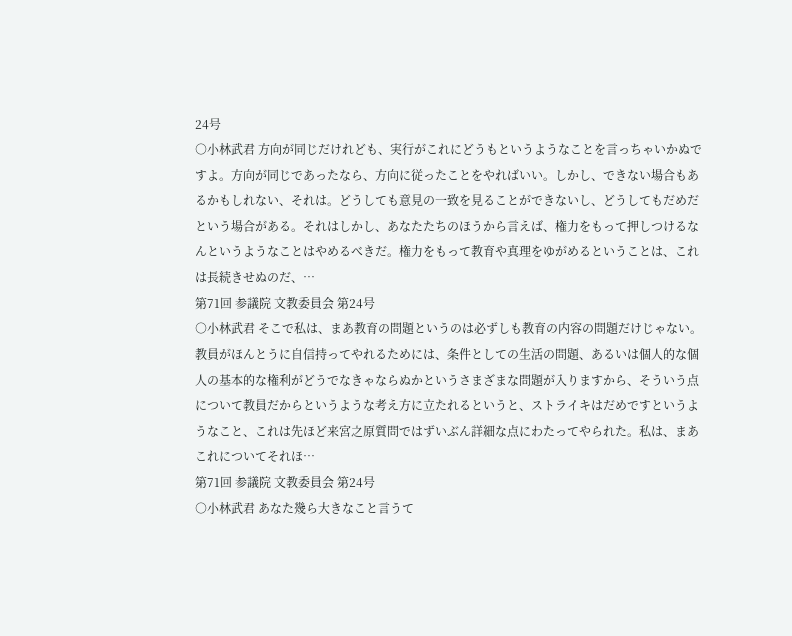24号
○小林武君 方向が同じだけれども、実行がこれにどうもというようなことを言っちゃいかぬですよ。方向が同じであったなら、方向に従ったことをやればいい。しかし、できない場合もあるかもしれない、それは。どうしても意見の一致を見ることができないし、どうしてもだめだという場合がある。それはしかし、あなたたちのほうから言えば、権力をもって押しつけるなんというようなことはやめるべきだ。権力をもって教育や真理をゆがめるということは、これは長続きせぬのだ、…
第71回 参議院 文教委員会 第24号
○小林武君 そこで私は、まあ教育の問題というのは必ずしも教育の内容の問題だけじゃない。教員がほんとうに自信持ってやれるためには、条件としての生活の問題、あるいは個人的な個人の基本的な権利がどうでなきゃならぬかというさまざまな問題が入りますから、そういう点について教員だからというような考え方に立たれるというと、ストライキはだめですというようなこと、これは先ほど来宮之原質問ではずいぶん詳細な点にわたってやられた。私は、まあこれについてそれほ…
第71回 参議院 文教委員会 第24号
○小林武君 あなた幾ら大きなこと言うて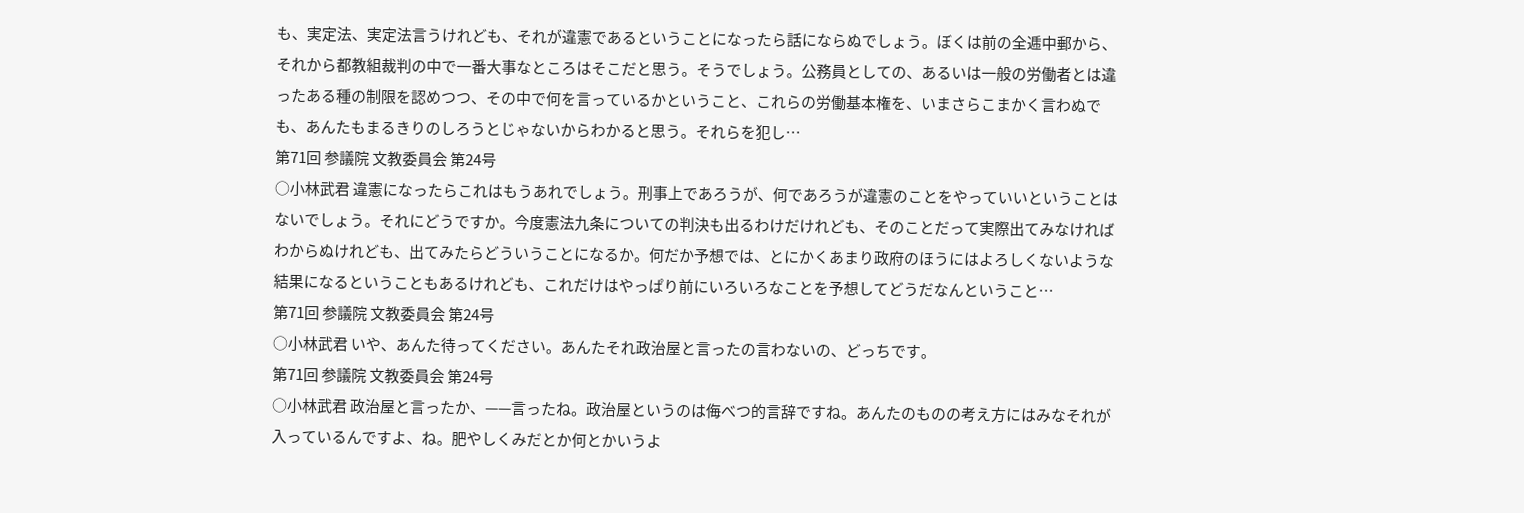も、実定法、実定法言うけれども、それが違憲であるということになったら話にならぬでしょう。ぼくは前の全逓中郵から、それから都教組裁判の中で一番大事なところはそこだと思う。そうでしょう。公務員としての、あるいは一般の労働者とは違ったある種の制限を認めつつ、その中で何を言っているかということ、これらの労働基本権を、いまさらこまかく言わぬでも、あんたもまるきりのしろうとじゃないからわかると思う。それらを犯し…
第71回 参議院 文教委員会 第24号
○小林武君 違憲になったらこれはもうあれでしょう。刑事上であろうが、何であろうが違憲のことをやっていいということはないでしょう。それにどうですか。今度憲法九条についての判決も出るわけだけれども、そのことだって実際出てみなければわからぬけれども、出てみたらどういうことになるか。何だか予想では、とにかくあまり政府のほうにはよろしくないような結果になるということもあるけれども、これだけはやっぱり前にいろいろなことを予想してどうだなんということ…
第71回 参議院 文教委員会 第24号
○小林武君 いや、あんた待ってください。あんたそれ政治屋と言ったの言わないの、どっちです。
第71回 参議院 文教委員会 第24号
○小林武君 政治屋と言ったか、——言ったね。政治屋というのは侮べつ的言辞ですね。あんたのものの考え方にはみなそれが入っているんですよ、ね。肥やしくみだとか何とかいうよ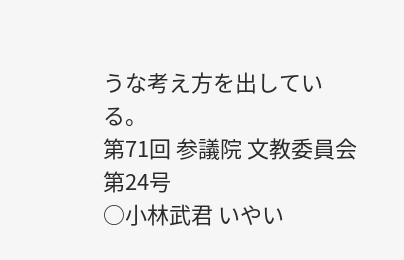うな考え方を出している。
第71回 参議院 文教委員会 第24号
○小林武君 いやい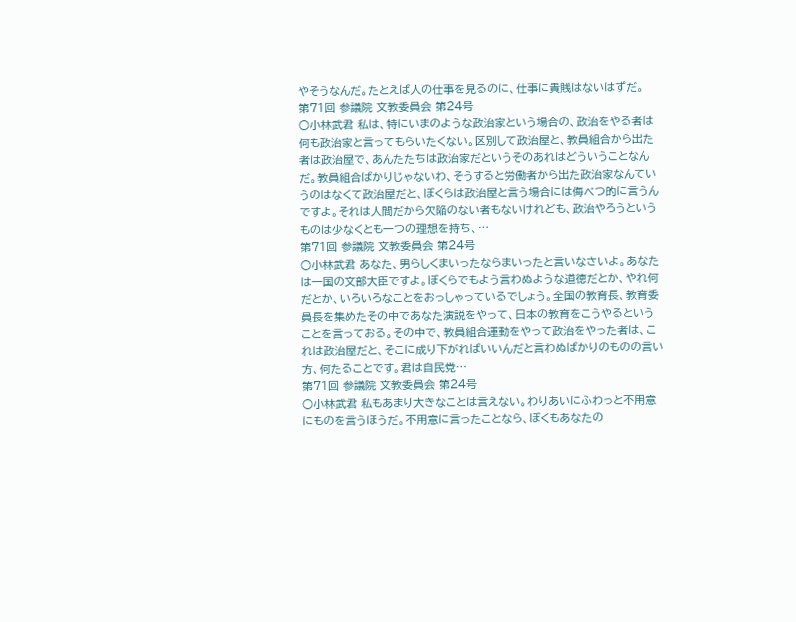やそうなんだ。たとえば人の仕事を見るのに、仕事に貴賎はないはずだ。
第71回 参議院 文教委員会 第24号
○小林武君 私は、特にいまのような政治家という場合の、政治をやる者は何も政治家と言ってもらいたくない。区別して政治屋と、教員組合から出た者は政治屋で、あんたたちは政治家だというそのあれはどういうことなんだ。教員組合ばかりじゃないわ、そうすると労働者から出た政治家なんていうのはなくて政治屋だと、ぼくらは政治屋と言う場合には侮べつ的に言うんですよ。それは人間だから欠陥のない者もないけれども、政治やろうというものは少なくとも一つの理想を持ち、…
第71回 参議院 文教委員会 第24号
○小林武君 あなた、男らしくまいったならまいったと言いなさいよ。あなたは一国の文部大臣ですよ。ぼくらでもよう言わぬような道徳だとか、やれ何だとか、いろいろなことをおっしゃっているでしょう。全国の教育長、教育委員長を集めたその中であなた演説をやって、日本の教育をこうやるということを言っておる。その中で、教員組合運動をやって政治をやった者は、これは政治屋だと、そこに成り下がればいいんだと言わぬばかりのものの言い方、何たることです。君は自民党…
第71回 参議院 文教委員会 第24号
○小林武君 私もあまり大きなことは言えない。わりあいにふわっと不用意にものを言うほうだ。不用意に言ったことなら、ぼくもあなたの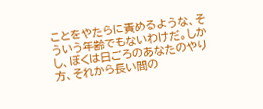ことをやたらに責めるような、そういう年齢でもないわけだ。しかし、ぼくは日ごろのあなたのやり方、それから長い間の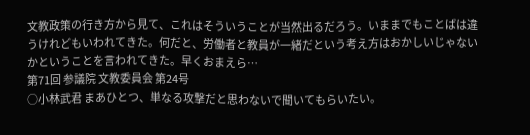文教政策の行き方から見て、これはそういうことが当然出るだろう。いままでもことばは違うけれどもいわれてきた。何だと、労働者と教員が一緒だという考え方はおかしいじゃないかということを言われてきた。早くおまえら…
第71回 参議院 文教委員会 第24号
○小林武君 まあひとつ、単なる攻撃だと思わないで聞いてもらいたい。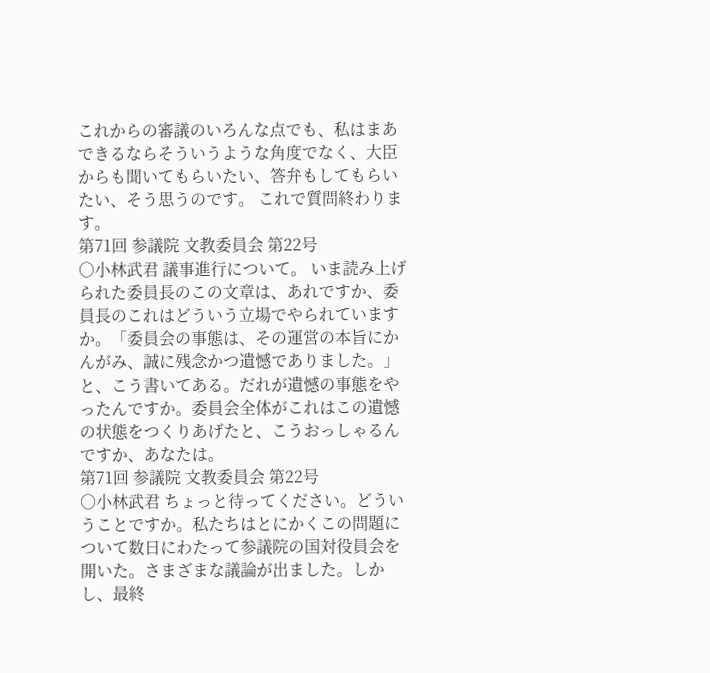これからの審議のいろんな点でも、私はまあできるならそういうような角度でなく、大臣からも聞いてもらいたい、答弁もしてもらいたい、そう思うのです。 これで質問終わります。
第71回 参議院 文教委員会 第22号
○小林武君 議事進行について。 いま読み上げられた委員長のこの文章は、あれですか、委員長のこれはどういう立場でやられていますか。「委員会の事態は、その運営の本旨にかんがみ、誠に残念かつ遺憾でありました。」と、こう書いてある。だれが遺憾の事態をやったんですか。委員会全体がこれはこの遺憾の状態をつくりあげたと、こうおっしゃるんですか、あなたは。
第71回 参議院 文教委員会 第22号
○小林武君 ちょっと待ってください。どういうことですか。私たちはとにかくこの問題について数日にわたって参議院の国対役員会を開いた。さまざまな議論が出ました。しかし、最終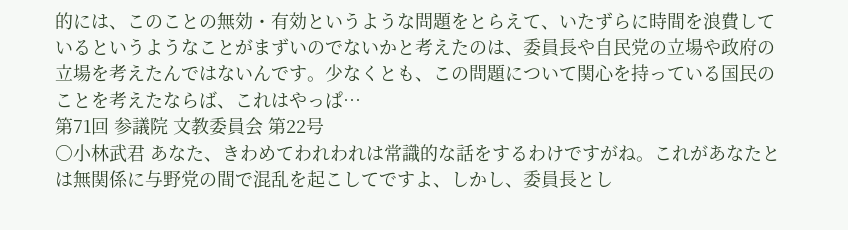的には、このことの無効・有効というような問題をとらえて、いたずらに時間を浪費しているというようなことがまずいのでないかと考えたのは、委員長や自民党の立場や政府の立場を考えたんではないんです。少なくとも、この問題について関心を持っている国民のことを考えたならば、これはやっぱ…
第71回 参議院 文教委員会 第22号
○小林武君 あなた、きわめてわれわれは常識的な話をするわけですがね。これがあなたとは無関係に与野党の間で混乱を起こしてですよ、しかし、委員長とし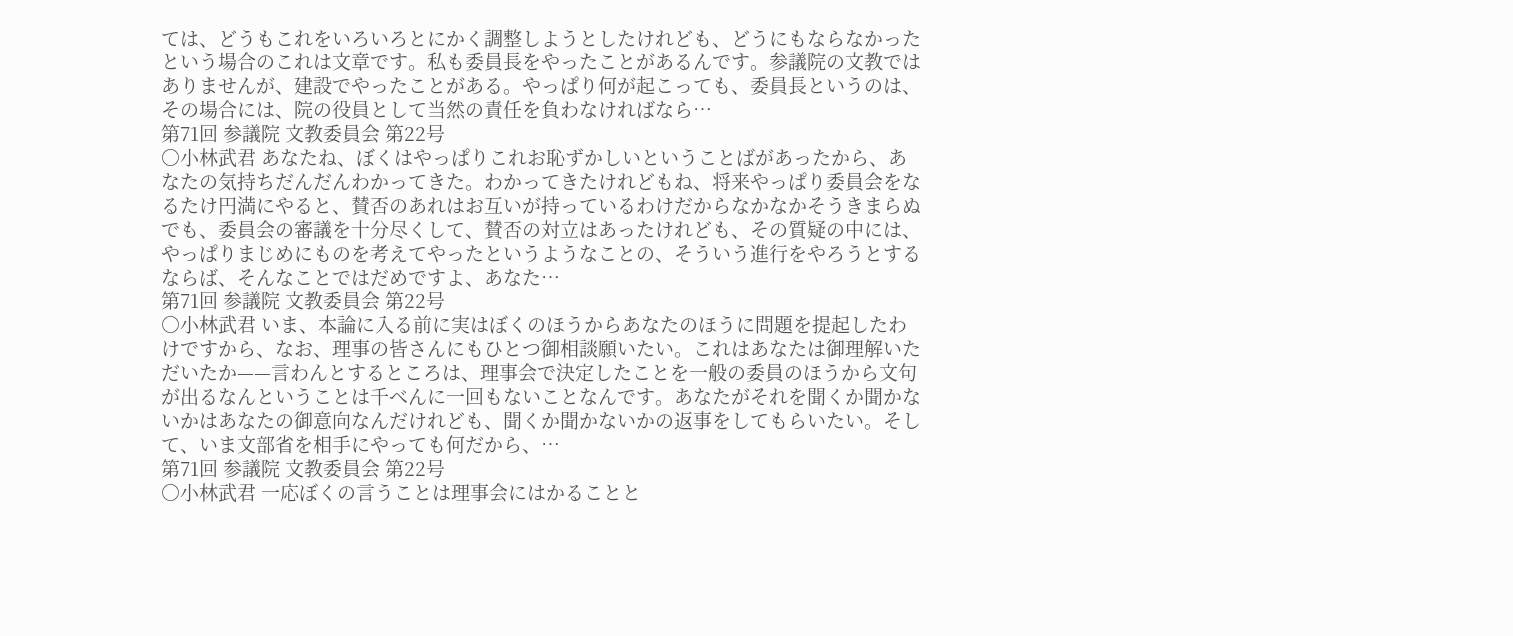ては、どうもこれをいろいろとにかく調整しようとしたけれども、どうにもならなかったという場合のこれは文章です。私も委員長をやったことがあるんです。参議院の文教ではありませんが、建設でやったことがある。やっぱり何が起こっても、委員長というのは、その場合には、院の役員として当然の責任を負わなければなら…
第71回 参議院 文教委員会 第22号
○小林武君 あなたね、ぼくはやっぱりこれお恥ずかしいということばがあったから、あなたの気持ちだんだんわかってきた。わかってきたけれどもね、将来やっぱり委員会をなるたけ円満にやると、賛否のあれはお互いが持っているわけだからなかなかそうきまらぬでも、委員会の審議を十分尽くして、賛否の対立はあったけれども、その質疑の中には、やっぱりまじめにものを考えてやったというようなことの、そういう進行をやろうとするならば、そんなことではだめですよ、あなた…
第71回 参議院 文教委員会 第22号
○小林武君 いま、本論に入る前に実はぼくのほうからあなたのほうに問題を提起したわけですから、なお、理事の皆さんにもひとつ御相談願いたい。これはあなたは御理解いただいたか——言わんとするところは、理事会で決定したことを一般の委員のほうから文句が出るなんということは千べんに一回もないことなんです。あなたがそれを聞くか聞かないかはあなたの御意向なんだけれども、聞くか聞かないかの返事をしてもらいたい。そして、いま文部省を相手にやっても何だから、…
第71回 参議院 文教委員会 第22号
○小林武君 一応ぼくの言うことは理事会にはかることと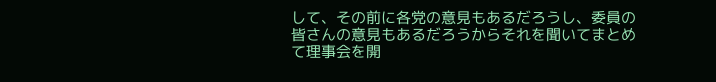して、その前に各党の意見もあるだろうし、委員の皆さんの意見もあるだろうからそれを聞いてまとめて理事会を開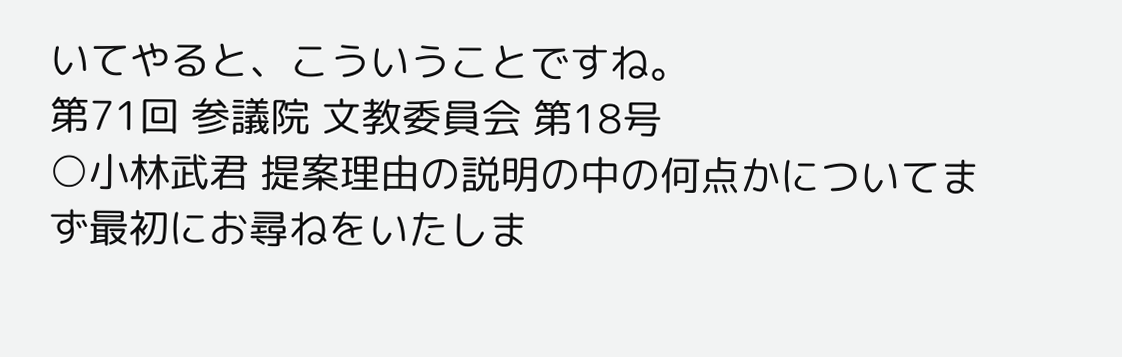いてやると、こういうことですね。
第71回 参議院 文教委員会 第18号
○小林武君 提案理由の説明の中の何点かについてまず最初にお尋ねをいたしま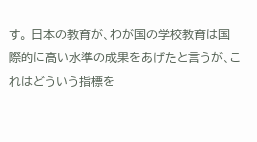す。 日本の教育が、わが国の学校教育は国際的に高い水準の成果をあげたと言うが、これはどういう指標を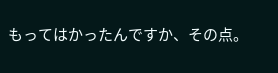もってはかったんですか、その点。